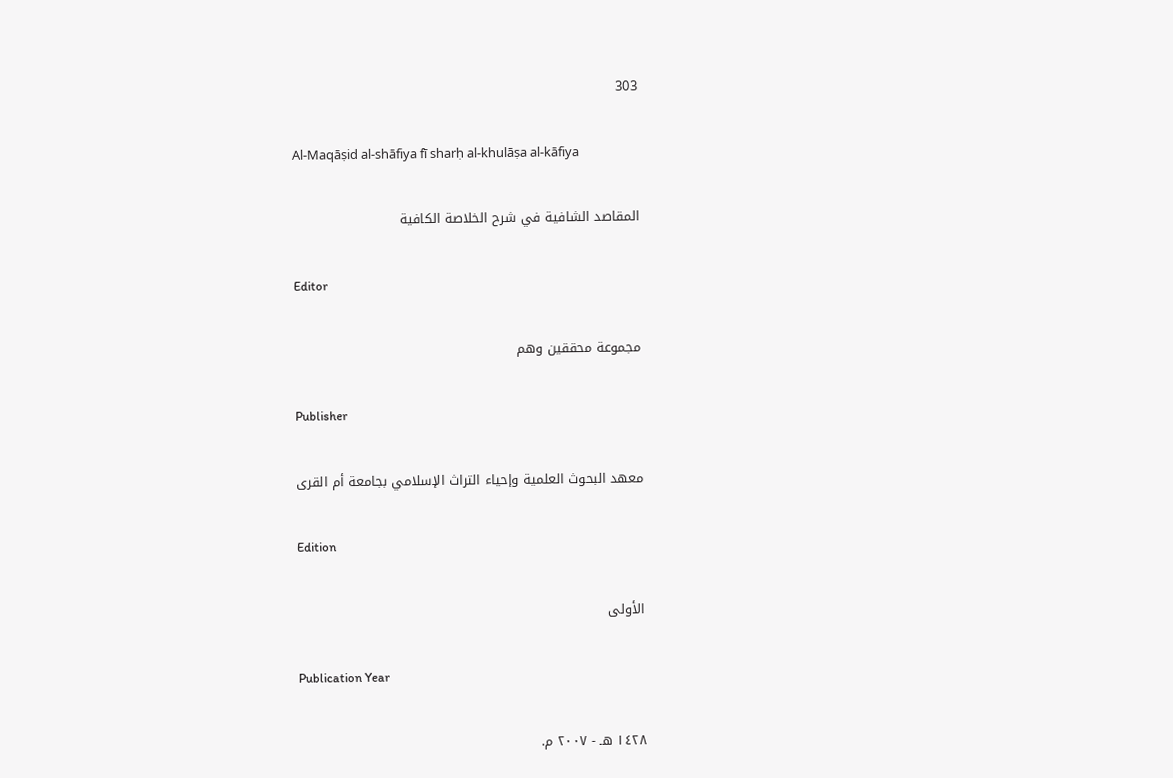303

Al-Maqāṣid al-shāfiya fī sharḥ al-khulāṣa al-kāfiya

المقاصد الشافية في شرح الخلاصة الكافية

Editor

مجموعة محققين وهم

Publisher

معهد البحوث العلمية وإحياء التراث الإسلامي بجامعة أم القرى

Edition

الأولى

Publication Year

١٤٢٨ هـ - ٢٠٠٧ م.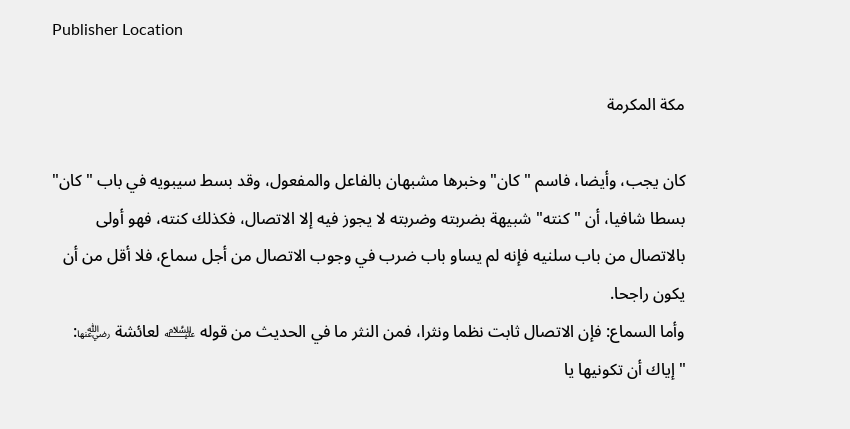Publisher Location

مكة المكرمة

كان يجب، وأيضا، فاسم "كان" وخبرها مشبهان بالفاعل والمفعول، وقد بسط سيبويه في باب "كان" بسطا شافيا، أن "كنته" شبيهة بضربته وضربته لا يجوز فيه إلا الاتصال، فكذلك كنته، فهو أولى بالاتصال من باب سلنيه فإنه لم يساو باب ضرب في وجوب الاتصال من أجل سماع، فلا أقل من أن يكون راجحا.
وأما السماع: فإن الاتصال ثابت نظما ونثرا، فمن النثر ما في الحديث من قوله ﵇ لعائشة ﵂: "إياك أن تكونيها يا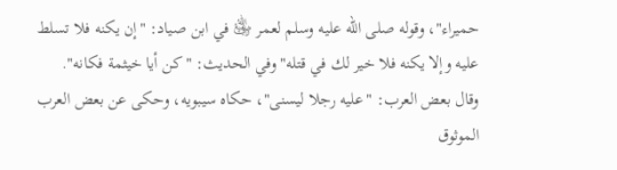حميراء"، وقوله صلى الله عليه وسلم لعمر ﵁ في ابن صياد: "إن يكنه فلا تسلط عليه وإلا يكنه فلا خير لك في قتله" وفي الحديث: "كن أيا خيثمة فكانه".
وقال بعض العرب: "عليه رجلا ليسنى"، حكاه سيبويه، وحكى عن بعض العرب الموثوق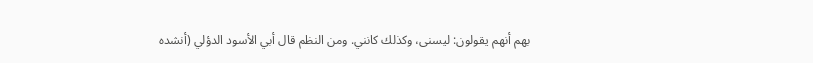بهم أنهم يقولون: ليسنى، وكذلك كانني. ومن النظم قال أبي الأسود الدؤلي (أنشده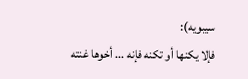سيبويه):
فإلا يكنها أو تكنه فإنه ... أخوها غنته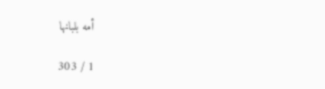أمه بلبانها

1 / 303